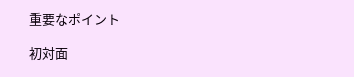重要なポイント

初対面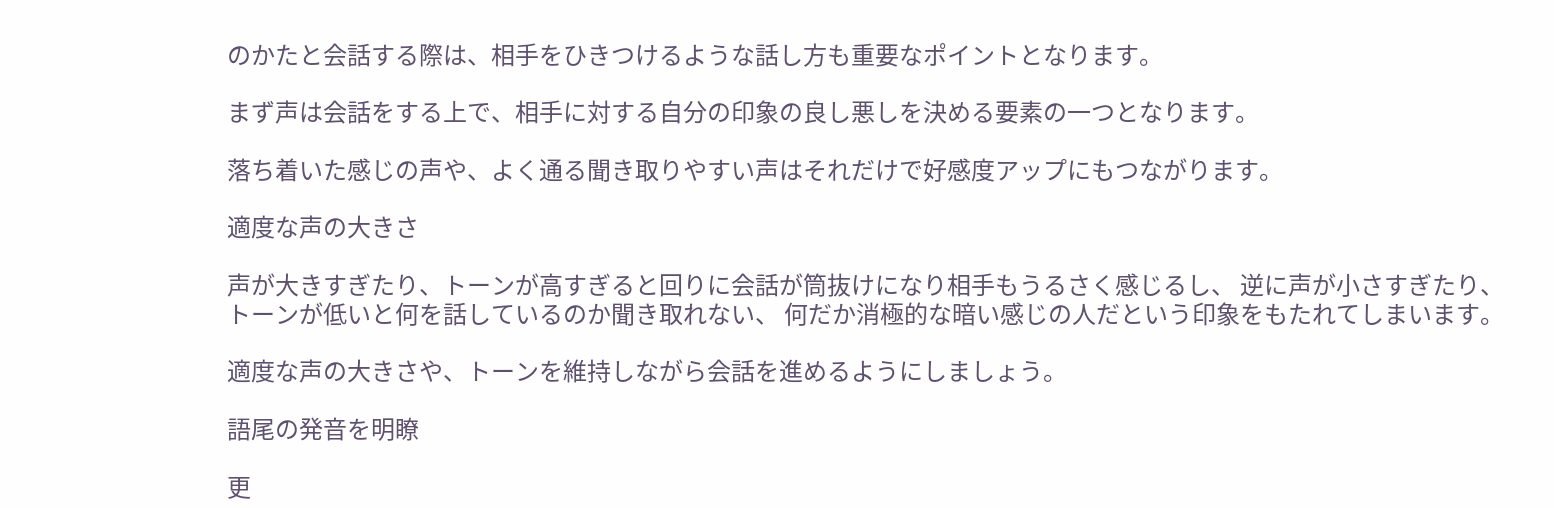のかたと会話する際は、相手をひきつけるような話し方も重要なポイントとなります。

まず声は会話をする上で、相手に対する自分の印象の良し悪しを決める要素の一つとなります。

落ち着いた感じの声や、よく通る聞き取りやすい声はそれだけで好感度アップにもつながります。

適度な声の大きさ

声が大きすぎたり、トーンが高すぎると回りに会話が筒抜けになり相手もうるさく感じるし、 逆に声が小さすぎたり、トーンが低いと何を話しているのか聞き取れない、 何だか消極的な暗い感じの人だという印象をもたれてしまいます。

適度な声の大きさや、トーンを維持しながら会話を進めるようにしましょう。

語尾の発音を明瞭

更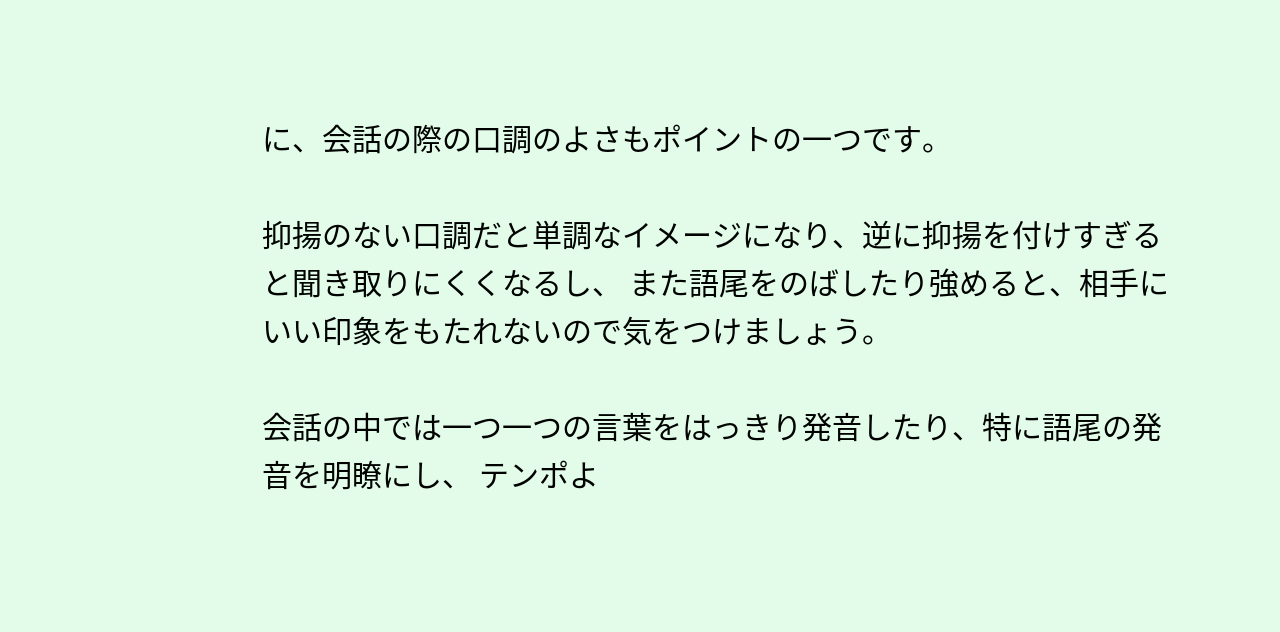に、会話の際の口調のよさもポイントの一つです。

抑揚のない口調だと単調なイメージになり、逆に抑揚を付けすぎると聞き取りにくくなるし、 また語尾をのばしたり強めると、相手にいい印象をもたれないので気をつけましょう。

会話の中では一つ一つの言葉をはっきり発音したり、特に語尾の発音を明瞭にし、 テンポよ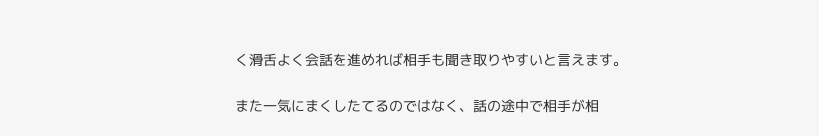く滑舌よく会話を進めれば相手も聞き取りやすいと言えます。

また一気にまくしたてるのではなく、話の途中で相手が相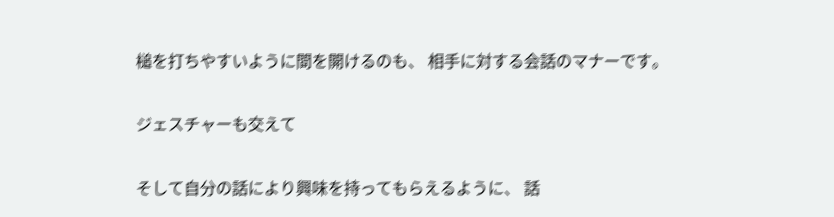槌を打ちやすいように間を開けるのも、 相手に対する会話のマナーです。

ジェスチャーも交えて

そして自分の話により興味を持ってもらえるように、 話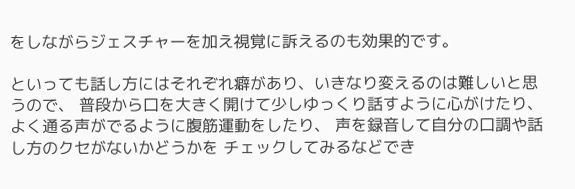をしながらジェスチャーを加え視覚に訴えるのも効果的です。

といっても話し方にはそれぞれ癖があり、いきなり変えるのは難しいと思うので、 普段から口を大きく開けて少しゆっくり話すように心がけたり、 よく通る声がでるように腹筋運動をしたり、 声を録音して自分の口調や話し方のクセがないかどうかを チェックしてみるなどでき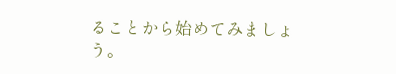ることから始めてみましょう。